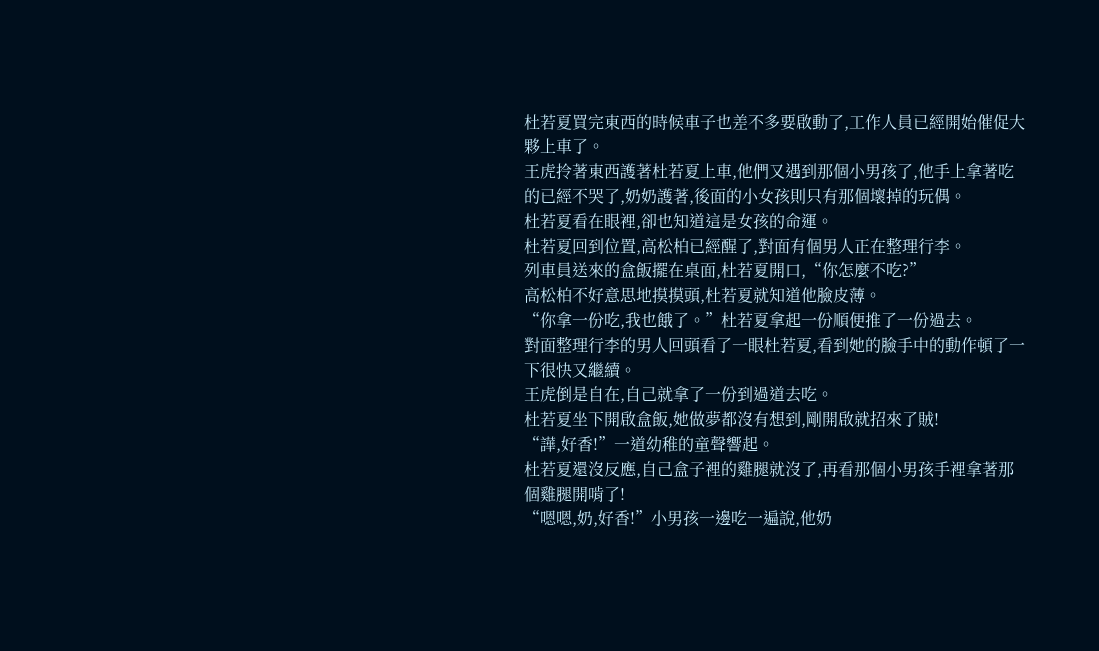杜若夏買完東西的時候車子也差不多要啟動了,工作人員已經開始催促大夥上車了。
王虎拎著東西護著杜若夏上車,他們又遇到那個小男孩了,他手上拿著吃的已經不哭了,奶奶護著,後面的小女孩則只有那個壞掉的玩偶。
杜若夏看在眼裡,卻也知道這是女孩的命運。
杜若夏回到位置,高松柏已經醒了,對面有個男人正在整理行李。
列車員送來的盒飯擺在桌面,杜若夏開口,“你怎麼不吃?”
高松柏不好意思地摸摸頭,杜若夏就知道他臉皮薄。
“你拿一份吃,我也餓了。”杜若夏拿起一份順便推了一份過去。
對面整理行李的男人回頭看了一眼杜若夏,看到她的臉手中的動作頓了一下很快又繼續。
王虎倒是自在,自己就拿了一份到過道去吃。
杜若夏坐下開啟盒飯,她做夢都沒有想到,剛開啟就招來了賊!
“譁,好香!”一道幼稚的童聲響起。
杜若夏還沒反應,自己盒子裡的雞腿就沒了,再看那個小男孩手裡拿著那個雞腿開啃了!
“嗯嗯,奶,好香!”小男孩一邊吃一遍說,他奶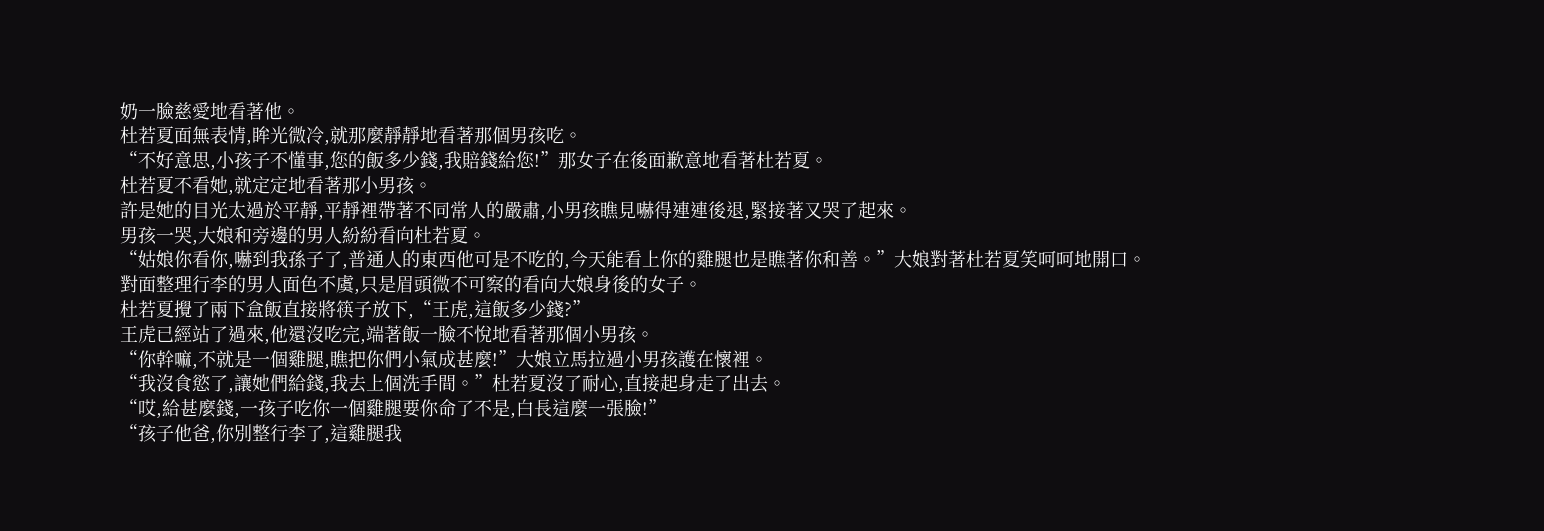奶一臉慈愛地看著他。
杜若夏面無表情,眸光微冷,就那麼靜靜地看著那個男孩吃。
“不好意思,小孩子不懂事,您的飯多少錢,我賠錢給您!”那女子在後面歉意地看著杜若夏。
杜若夏不看她,就定定地看著那小男孩。
許是她的目光太過於平靜,平靜裡帶著不同常人的嚴肅,小男孩瞧見嚇得連連後退,緊接著又哭了起來。
男孩一哭,大娘和旁邊的男人紛紛看向杜若夏。
“姑娘你看你,嚇到我孫子了,普通人的東西他可是不吃的,今天能看上你的雞腿也是瞧著你和善。”大娘對著杜若夏笑呵呵地開口。
對面整理行李的男人面色不虞,只是眉頭微不可察的看向大娘身後的女子。
杜若夏攪了兩下盒飯直接將筷子放下,“王虎,這飯多少錢?”
王虎已經站了過來,他還沒吃完,端著飯一臉不悅地看著那個小男孩。
“你幹嘛,不就是一個雞腿,瞧把你們小氣成甚麼!”大娘立馬拉過小男孩護在懷裡。
“我沒食慾了,讓她們給錢,我去上個洗手間。”杜若夏沒了耐心,直接起身走了出去。
“哎,給甚麼錢,一孩子吃你一個雞腿要你命了不是,白長這麼一張臉!”
“孩子他爸,你別整行李了,這雞腿我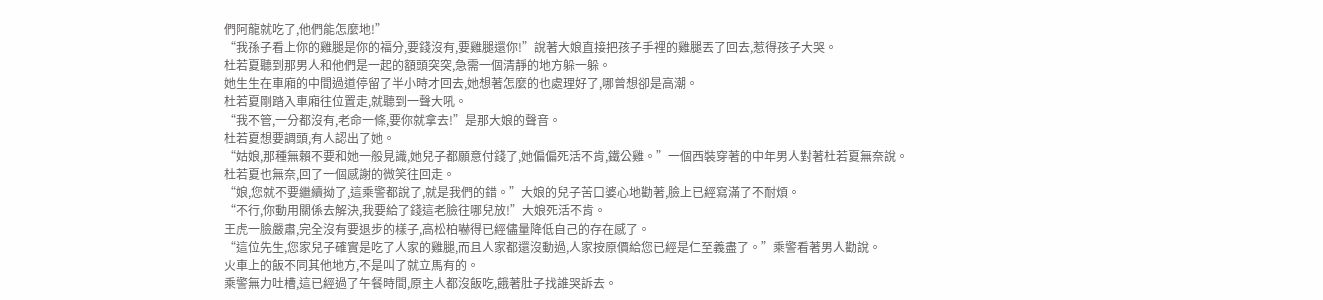們阿龍就吃了,他們能怎麼地!”
“我孫子看上你的雞腿是你的福分,要錢沒有,要雞腿還你!”說著大娘直接把孩子手裡的雞腿丟了回去,惹得孩子大哭。
杜若夏聽到那男人和他們是一起的額頭突突,急需一個清靜的地方躲一躲。
她生生在車廂的中間過道停留了半小時才回去,她想著怎麼的也處理好了,哪曾想卻是高潮。
杜若夏剛踏入車廂往位置走,就聽到一聲大吼。
“我不管,一分都沒有,老命一條,要你就拿去!”是那大娘的聲音。
杜若夏想要調頭,有人認出了她。
“姑娘,那種無賴不要和她一般見識,她兒子都願意付錢了,她偏偏死活不肯,鐵公雞。”一個西裝穿著的中年男人對著杜若夏無奈說。
杜若夏也無奈,回了一個感謝的微笑往回走。
“娘,您就不要繼續拗了,這乘警都說了,就是我們的錯。”大娘的兒子苦口婆心地勸著,臉上已經寫滿了不耐煩。
“不行,你動用關係去解決,我要給了錢這老臉往哪兒放!”大娘死活不肯。
王虎一臉嚴肅,完全沒有要退步的樣子,高松柏嚇得已經儘量降低自己的存在感了。
“這位先生,您家兒子確實是吃了人家的雞腿,而且人家都還沒動過,人家按原價給您已經是仁至義盡了。”乘警看著男人勸說。
火車上的飯不同其他地方,不是叫了就立馬有的。
乘警無力吐槽,這已經過了午餐時間,原主人都沒飯吃,餓著肚子找誰哭訴去。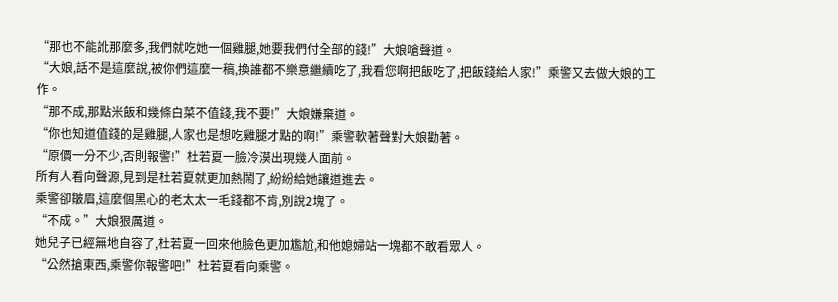“那也不能訛那麼多,我們就吃她一個雞腿,她要我們付全部的錢!”大娘嗆聲道。
“大娘,話不是這麼說,被你們這麼一稿,換誰都不樂意繼續吃了,我看您啊把飯吃了,把飯錢給人家!”乘警又去做大娘的工作。
“那不成,那點米飯和幾條白菜不值錢,我不要!”大娘嫌棄道。
“你也知道值錢的是雞腿,人家也是想吃雞腿才點的啊!”乘警軟著聲對大娘勸著。
“原價一分不少,否則報警!”杜若夏一臉冷漠出現幾人面前。
所有人看向聲源,見到是杜若夏就更加熱鬧了,紛紛給她讓道進去。
乘警卻皺眉,這麼個黑心的老太太一毛錢都不肯,別說2塊了。
“不成。”大娘狠厲道。
她兒子已經無地自容了,杜若夏一回來他臉色更加尷尬,和他媳婦站一塊都不敢看眾人。
“公然搶東西,乘警你報警吧!”杜若夏看向乘警。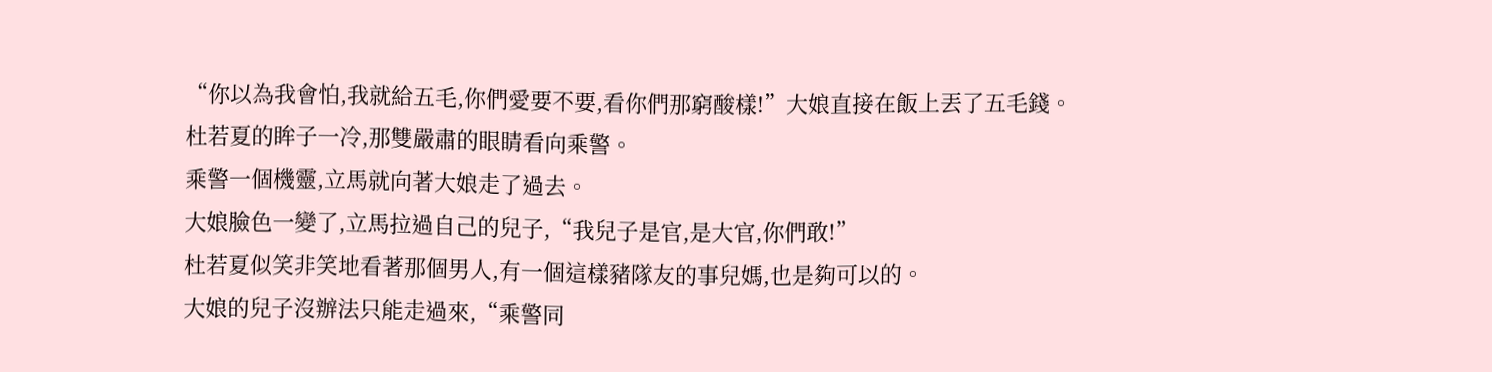“你以為我會怕,我就給五毛,你們愛要不要,看你們那窮酸樣!”大娘直接在飯上丟了五毛錢。
杜若夏的眸子一冷,那雙嚴肅的眼睛看向乘警。
乘警一個機靈,立馬就向著大娘走了過去。
大娘臉色一變了,立馬拉過自己的兒子,“我兒子是官,是大官,你們敢!”
杜若夏似笑非笑地看著那個男人,有一個這樣豬隊友的事兒媽,也是夠可以的。
大娘的兒子沒辦法只能走過來,“乘警同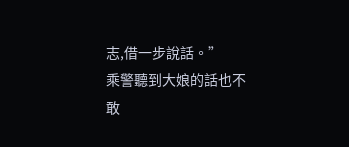志,借一步說話。”
乘警聽到大娘的話也不敢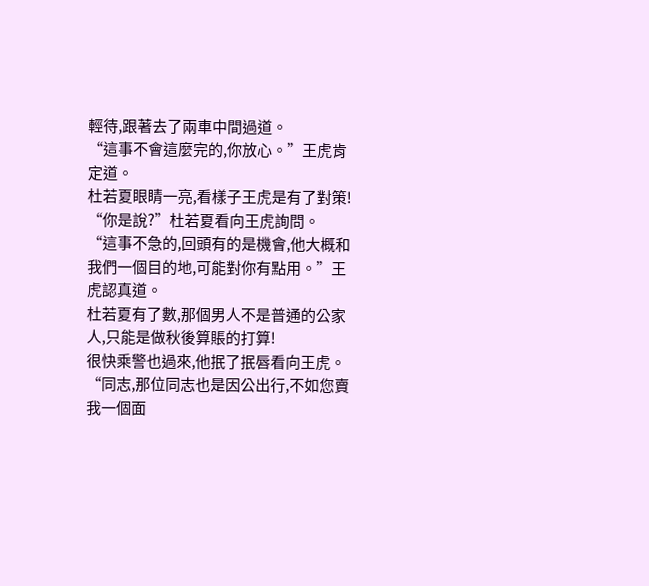輕待,跟著去了兩車中間過道。
“這事不會這麼完的,你放心。”王虎肯定道。
杜若夏眼睛一亮,看樣子王虎是有了對策!
“你是說?”杜若夏看向王虎詢問。
“這事不急的,回頭有的是機會,他大概和我們一個目的地,可能對你有點用。”王虎認真道。
杜若夏有了數,那個男人不是普通的公家人,只能是做秋後算賬的打算!
很快乘警也過來,他抿了抿唇看向王虎。
“同志,那位同志也是因公出行,不如您賣我一個面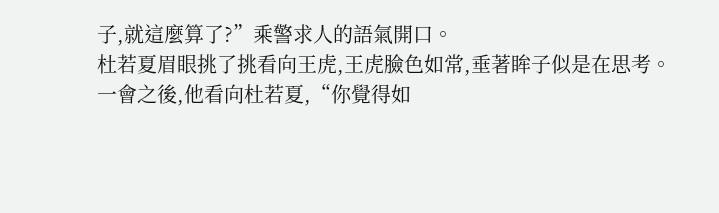子,就這麼算了?”乘警求人的語氣開口。
杜若夏眉眼挑了挑看向王虎,王虎臉色如常,垂著眸子似是在思考。
一會之後,他看向杜若夏,“你覺得如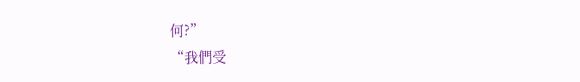何?”
“我們受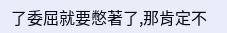了委屈就要憋著了,那肯定不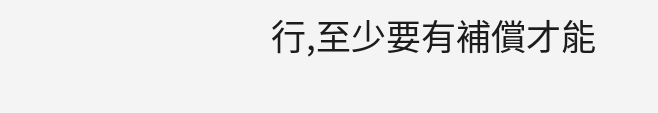行,至少要有補償才能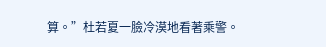算。”杜若夏一臉冷漠地看著乘警。